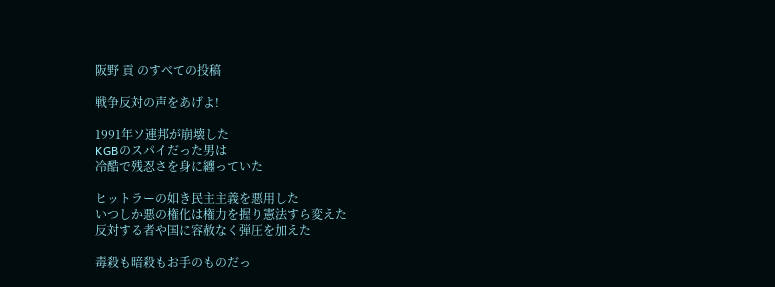阪野 貢 のすべての投稿

戦争反対の声をあげよ!

1991年ソ連邦が崩壊した
KGBのスパイだった男は
冷酷で残忍さを身に纏っていた

ヒットラーの如き民主主義を悪用した
いつしか悪の権化は権力を握り憲法すら変えた
反対する者や国に容赦なく弾圧を加えた

毒殺も暗殺もお手のものだっ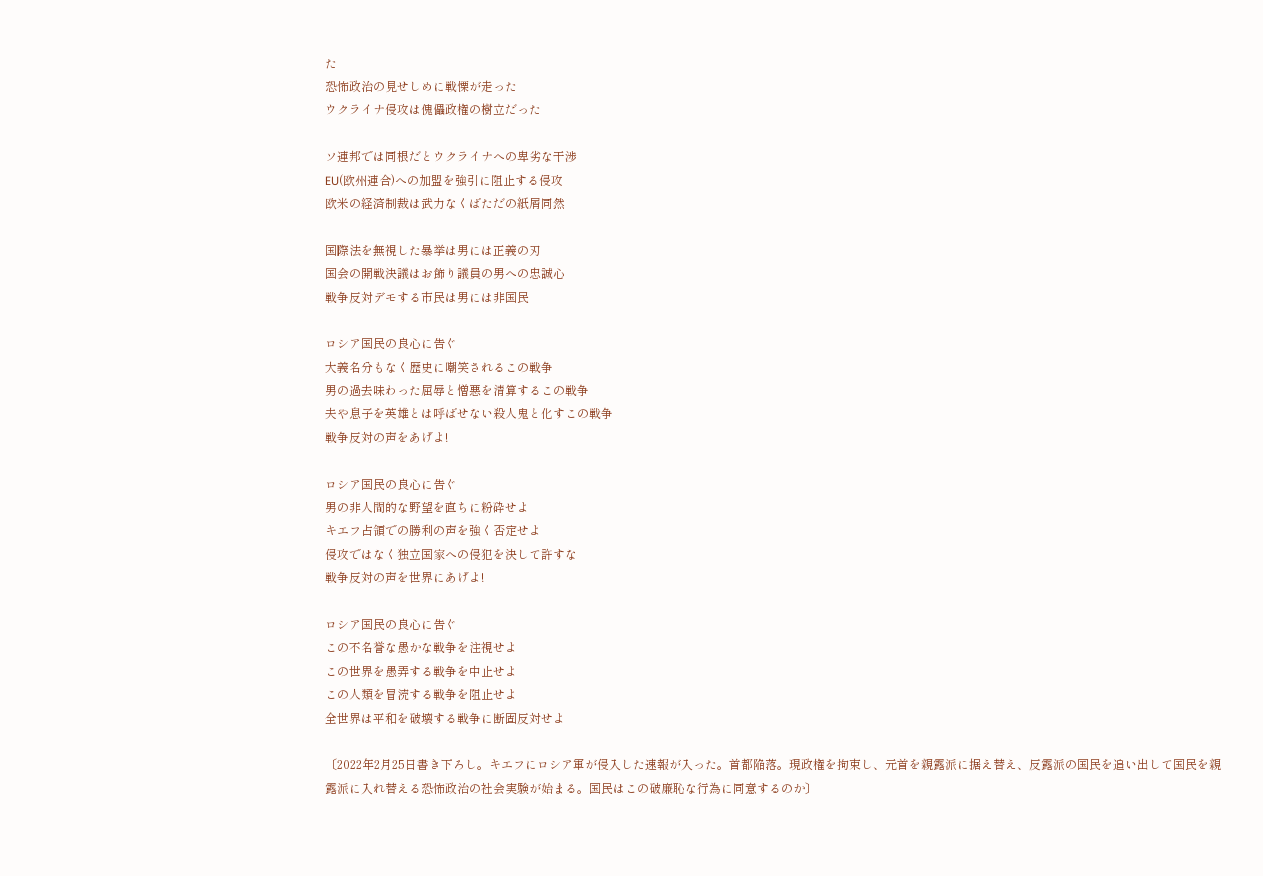た
恐怖政治の見せしめに戦慄が走った
ウクライナ侵攻は傀儡政権の樹立だった

ソ連邦では同根だとウクライナへの卑劣な干渉
EU(欧州連合)への加盟を強引に阻止する侵攻
欧米の経済制裁は武力なくばただの紙屑同然

国際法を無視した暴挙は男には正義の刃
国会の開戦決議はお飾り議員の男への忠誠心
戦争反対デモする市民は男には非国民

ロシア国民の良心に告ぐ
大義名分もなく歴史に嘲笑されるこの戦争
男の過去味わった屈辱と憎悪を清算するこの戦争
夫や息子を英雄とは呼ばせない殺人鬼と化すこの戦争
戦争反対の声をあげよ!

ロシア国民の良心に告ぐ
男の非人間的な野望を直ちに粉砕せよ
キエフ占領での勝利の声を強く否定せよ
侵攻ではなく独立国家への侵犯を決して許すな
戦争反対の声を世界にあげよ!

ロシア国民の良心に告ぐ
この不名誉な愚かな戦争を注視せよ
この世界を愚弄する戦争を中止せよ
この人類を冒涜する戦争を阻止せよ
全世界は平和を破壊する戦争に断固反対せよ

〔2022年2月25日書き下ろし。キエフにロシア軍が侵入した速報が入った。首都陥落。現政権を拘束し、元首を親露派に据え替え、反露派の国民を追い出して国民を親露派に入れ替える恐怖政治の社会実験が始まる。国民はこの破廉恥な行為に同意するのか〕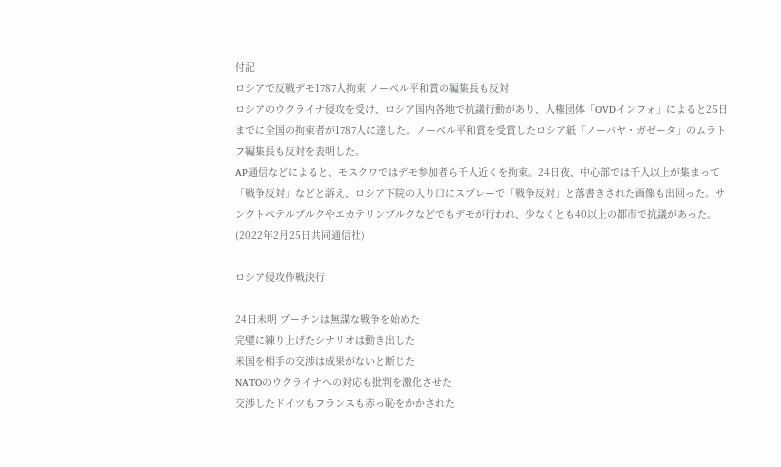付記
ロシアで反戦デモ1787人拘束 ノーベル平和賞の編集長も反対
ロシアのウクライナ侵攻を受け、ロシア国内各地で抗議行動があり、人権団体「OVDインフォ」によると25日までに全国の拘束者が1787人に達した。ノーベル平和賞を受賞したロシア紙「ノーバヤ・ガゼータ」のムラトフ編集長も反対を表明した。
AP通信などによると、モスクワではデモ参加者ら千人近くを拘束。24日夜、中心部では千人以上が集まって「戦争反対」などと訴え、ロシア下院の入り口にスプレーで「戦争反対」と落書きされた画像も出回った。サンクトペテルブルクやエカテリンブルクなどでもデモが行われ、少なくとも40以上の都市で抗議があった。(2022年2月25日共同通信社)

ロシア侵攻作戦決行

24日未明 プーチンは無謀な戦争を始めた
完璧に練り上げたシナリオは動き出した
米国を相手の交渉は成果がないと断じた
NATOのウクライナへの対応も批判を激化させた
交渉したドイツもフランスも赤っ恥をかかされた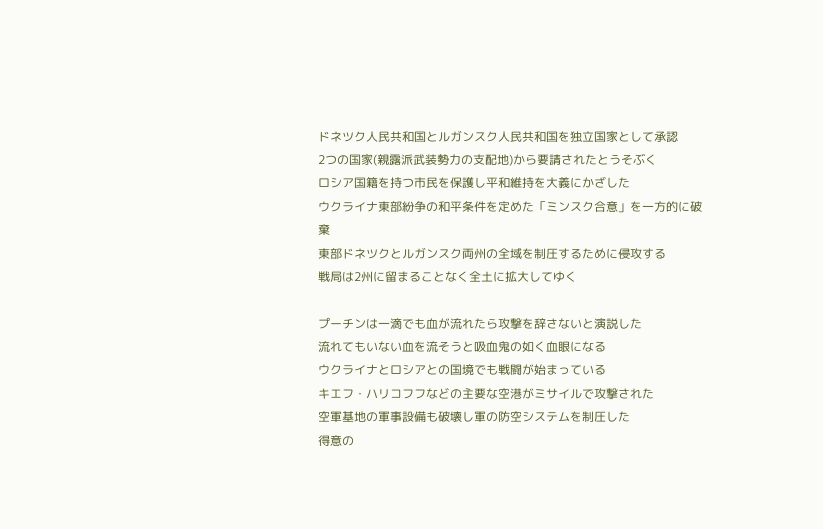ドネツク人民共和国とルガンスク人民共和国を独立国家として承認
2つの国家(親露派武装勢力の支配地)から要請されたとうそぶく
ロシア国籍を持つ市民を保護し平和維持を大義にかざした
ウクライナ東部紛争の和平条件を定めた「ミンスク合意」を一方的に破棄
東部ドネツクとルガンスク両州の全域を制圧するために侵攻する
戦局は2州に留まることなく全土に拡大してゆく

プーチンは一滴でも血が流れたら攻撃を辞さないと演説した
流れてもいない血を流そうと吸血鬼の如く血眼になる
ウクライナとロシアとの国境でも戦闘が始まっている
キエフ・ハリコフフなどの主要な空港がミサイルで攻撃された
空軍基地の軍事設備も破壊し軍の防空システムを制圧した
得意の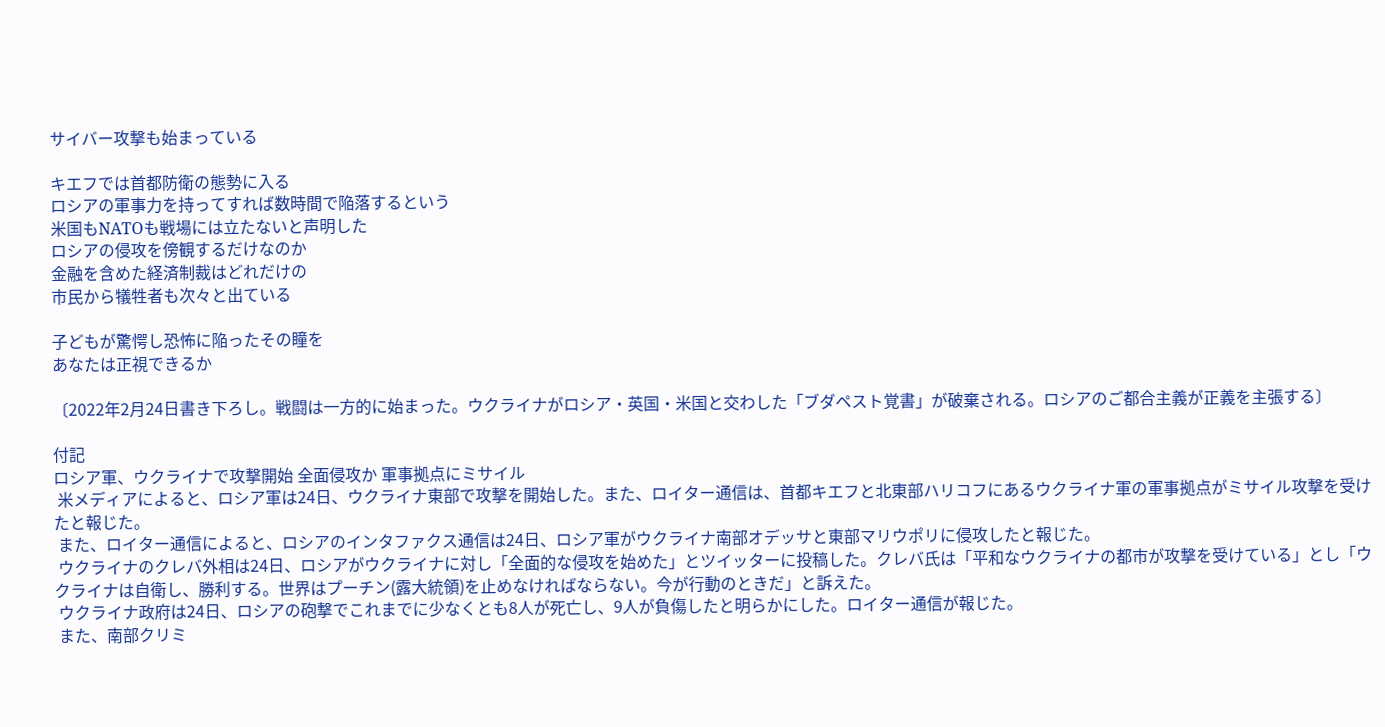サイバー攻撃も始まっている

キエフでは首都防衛の態勢に入る
ロシアの軍事力を持ってすれば数時間で陥落するという
米国もNATOも戦場には立たないと声明した
ロシアの侵攻を傍観するだけなのか
金融を含めた経済制裁はどれだけの
市民から犠牲者も次々と出ている

子どもが驚愕し恐怖に陥ったその瞳を
あなたは正視できるか

〔2022年2月24日書き下ろし。戦闘は一方的に始まった。ウクライナがロシア・英国・米国と交わした「ブダペスト覚書」が破棄される。ロシアのご都合主義が正義を主張する〕

付記
ロシア軍、ウクライナで攻撃開始 全面侵攻か 軍事拠点にミサイル
 米メディアによると、ロシア軍は24日、ウクライナ東部で攻撃を開始した。また、ロイター通信は、首都キエフと北東部ハリコフにあるウクライナ軍の軍事拠点がミサイル攻撃を受けたと報じた。
 また、ロイター通信によると、ロシアのインタファクス通信は24日、ロシア軍がウクライナ南部オデッサと東部マリウポリに侵攻したと報じた。
 ウクライナのクレバ外相は24日、ロシアがウクライナに対し「全面的な侵攻を始めた」とツイッターに投稿した。クレバ氏は「平和なウクライナの都市が攻撃を受けている」とし「ウクライナは自衛し、勝利する。世界はプーチン(露大統領)を止めなければならない。今が行動のときだ」と訴えた。
 ウクライナ政府は24日、ロシアの砲撃でこれまでに少なくとも8人が死亡し、9人が負傷したと明らかにした。ロイター通信が報じた。
 また、南部クリミ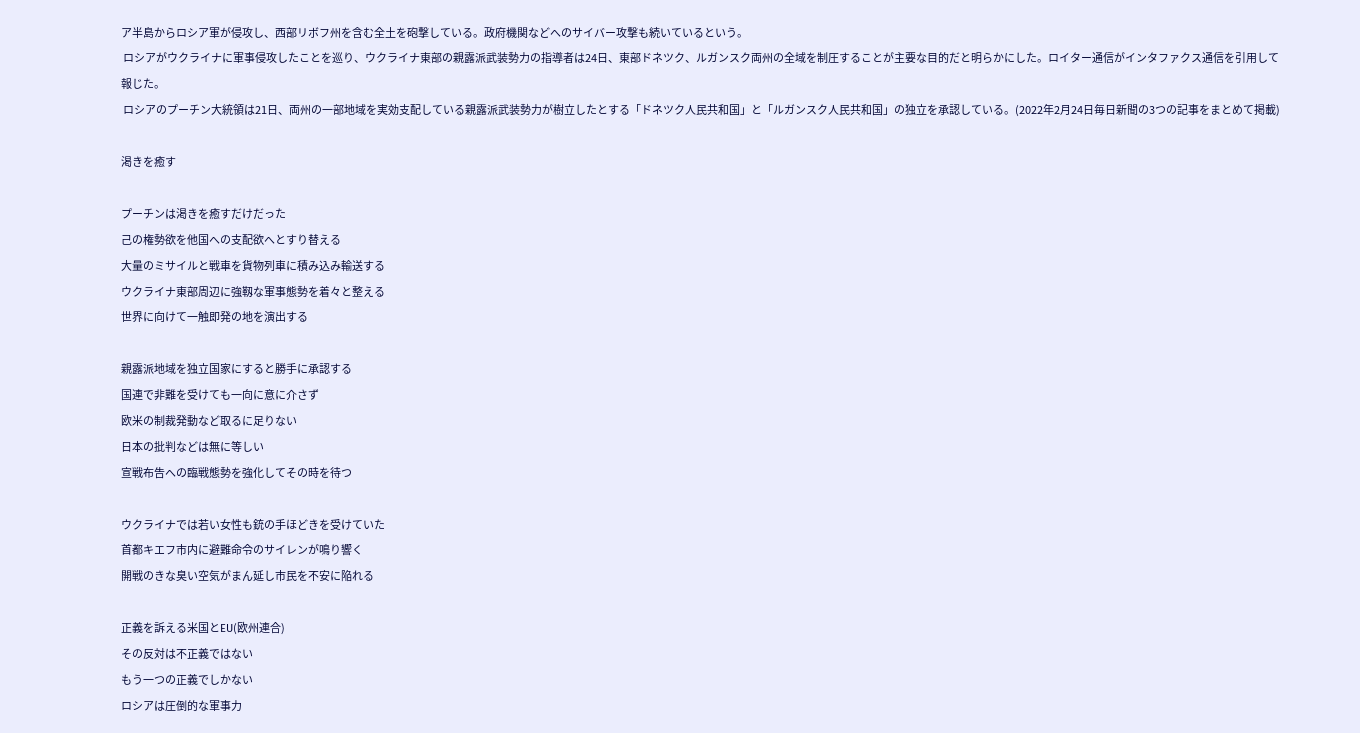ア半島からロシア軍が侵攻し、西部リボフ州を含む全土を砲撃している。政府機関などへのサイバー攻撃も続いているという。
 ロシアがウクライナに軍事侵攻したことを巡り、ウクライナ東部の親露派武装勢力の指導者は24日、東部ドネツク、ルガンスク両州の全域を制圧することが主要な目的だと明らかにした。ロイター通信がインタファクス通信を引用して報じた。
 ロシアのプーチン大統領は21日、両州の一部地域を実効支配している親露派武装勢力が樹立したとする「ドネツク人民共和国」と「ルガンスク人民共和国」の独立を承認している。(2022年2月24日毎日新聞の3つの記事をまとめて掲載)

渇きを癒す

プーチンは渇きを癒すだけだった
己の権勢欲を他国への支配欲へとすり替える
大量のミサイルと戦車を貨物列車に積み込み輸送する
ウクライナ東部周辺に強靱な軍事態勢を着々と整える
世界に向けて一触即発の地を演出する

親露派地域を独立国家にすると勝手に承認する
国連で非難を受けても一向に意に介さず
欧米の制裁発動など取るに足りない
日本の批判などは無に等しい
宣戦布告への臨戦態勢を強化してその時を待つ

ウクライナでは若い女性も銃の手ほどきを受けていた
首都キエフ市内に避難命令のサイレンが鳴り響く
開戦のきな臭い空気がまん延し市民を不安に陥れる

正義を訴える米国とEU(欧州連合)
その反対は不正義ではない
もう一つの正義でしかない
ロシアは圧倒的な軍事力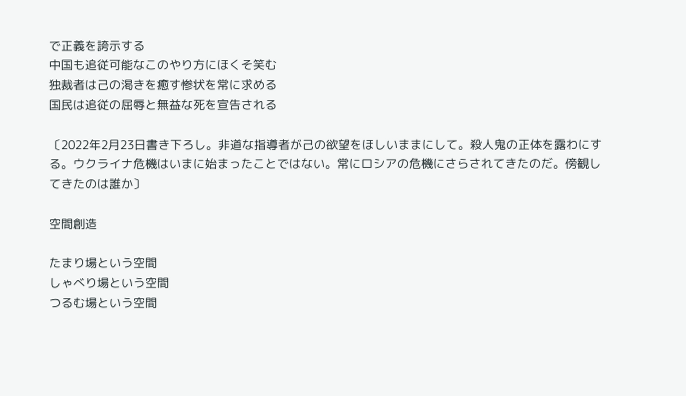で正義を誇示する
中国も追従可能なこのやり方にほくそ笑む
独裁者は己の渇きを癒す惨状を常に求める
国民は追従の屈辱と無益な死を宣告される

〔2022年2月23日書き下ろし。非道な指導者が己の欲望をほしいままにして。殺人鬼の正体を露わにする。ウクライナ危機はいまに始まったことではない。常にロシアの危機にさらされてきたのだ。傍観してきたのは誰か〕

空間創造

たまり場という空間
しゃべり場という空間
つるむ場という空間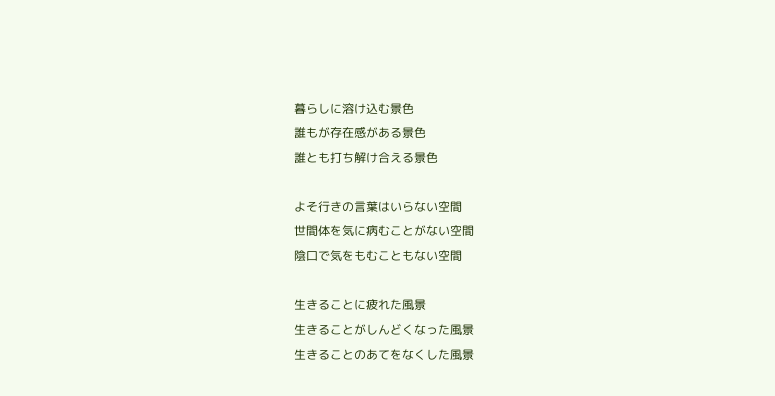暮らしに溶け込む景色
誰もが存在感がある景色
誰とも打ち解け合える景色

よそ行きの言葉はいらない空間
世間体を気に病むことがない空間
陰口で気をもむこともない空間

生きることに疲れた風景
生きることがしんどくなった風景
生きることのあてをなくした風景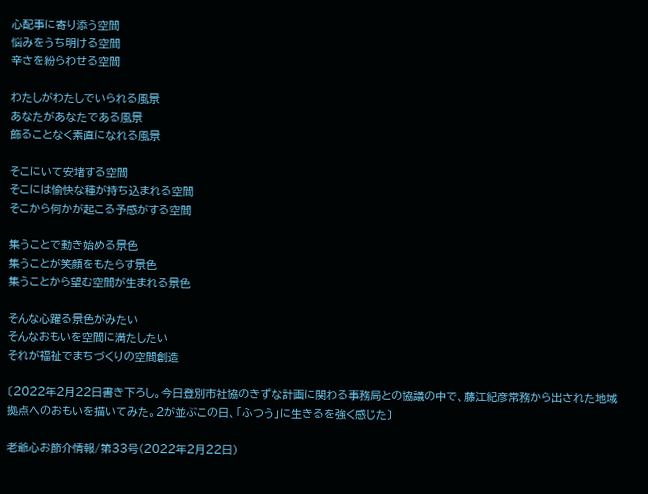心配事に寄り添う空間
悩みをうち明ける空間
辛さを紛らわせる空間

わたしがわたしでいられる風景
あなたがあなたである風景
飾ることなく素直になれる風景

そこにいて安堵する空間
そこには愉快な種が持ち込まれる空間
そこから何かが起こる予感がする空間

集うことで動き始める景色
集うことが笑顔をもたらす景色
集うことから望む空間が生まれる景色

そんな心躍る景色がみたい
そんなおもいを空間に満たしたい
それが福祉でまちづくりの空間創造

〔2022年2月22日書き下ろし。今日登別市社協のきずな計画に関わる事務局との協議の中で、藤江紀彦常務から出された地域拠点へのおもいを描いてみた。2が並ぶこの日、「ふつう」に生きるを強く感じた〕

老爺心お節介情報/第33号(2022年2月22日)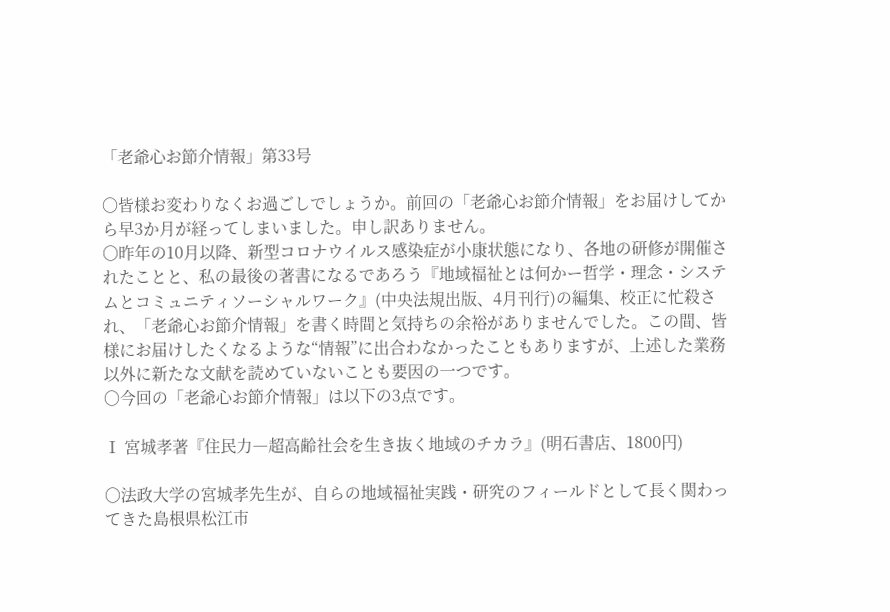「老爺心お節介情報」第33号

〇皆様お変わりなくお過ごしでしょうか。前回の「老爺心お節介情報」をお届けしてから早3か月が経ってしまいました。申し訳ありません。
〇昨年の10月以降、新型コロナウイルス感染症が小康状態になり、各地の研修が開催されたことと、私の最後の著書になるであろう『地域福祉とは何かー哲学・理念・システムとコミュニティソーシャルワーク』(中央法規出版、4月刊行)の編集、校正に忙殺され、「老爺心お節介情報」を書く時間と気持ちの余裕がありませんでした。この間、皆様にお届けしたくなるような“情報”に出合わなかったこともありますが、上述した業務以外に新たな文献を読めていないことも要因の一つです。
〇今回の「老爺心お節介情報」は以下の3点です。

Ⅰ 宮城孝著『住民力―超高齢社会を生き抜く地域のチカラ』(明石書店、1800円)

〇法政大学の宮城孝先生が、自らの地域福祉実践・研究のフィールドとして長く関わってきた島根県松江市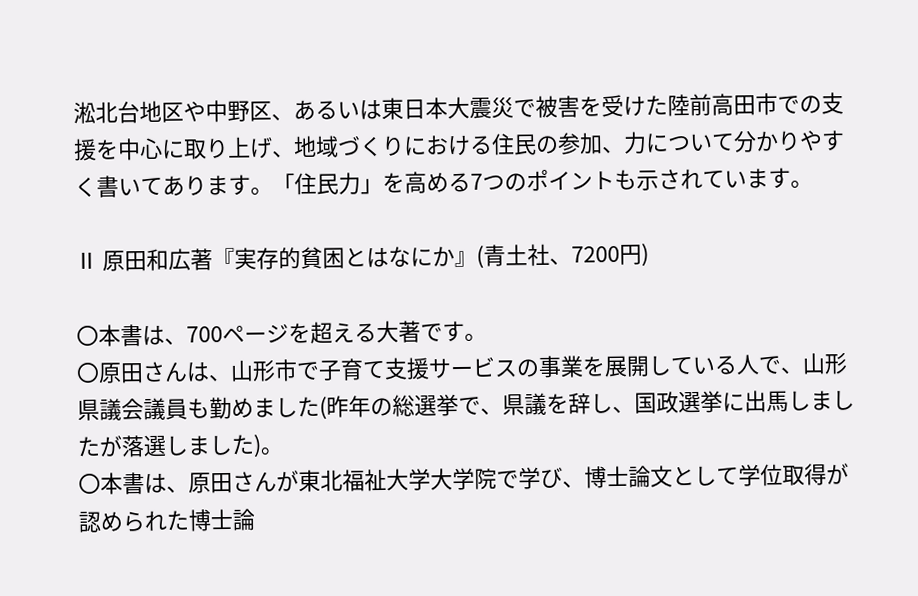淞北台地区や中野区、あるいは東日本大震災で被害を受けた陸前高田市での支援を中心に取り上げ、地域づくりにおける住民の参加、力について分かりやすく書いてあります。「住民力」を高める7つのポイントも示されています。

Ⅱ 原田和広著『実存的貧困とはなにか』(青土社、7200円)

〇本書は、700ページを超える大著です。
〇原田さんは、山形市で子育て支援サービスの事業を展開している人で、山形県議会議員も勤めました(昨年の総選挙で、県議を辞し、国政選挙に出馬しましたが落選しました)。
〇本書は、原田さんが東北福祉大学大学院で学び、博士論文として学位取得が認められた博士論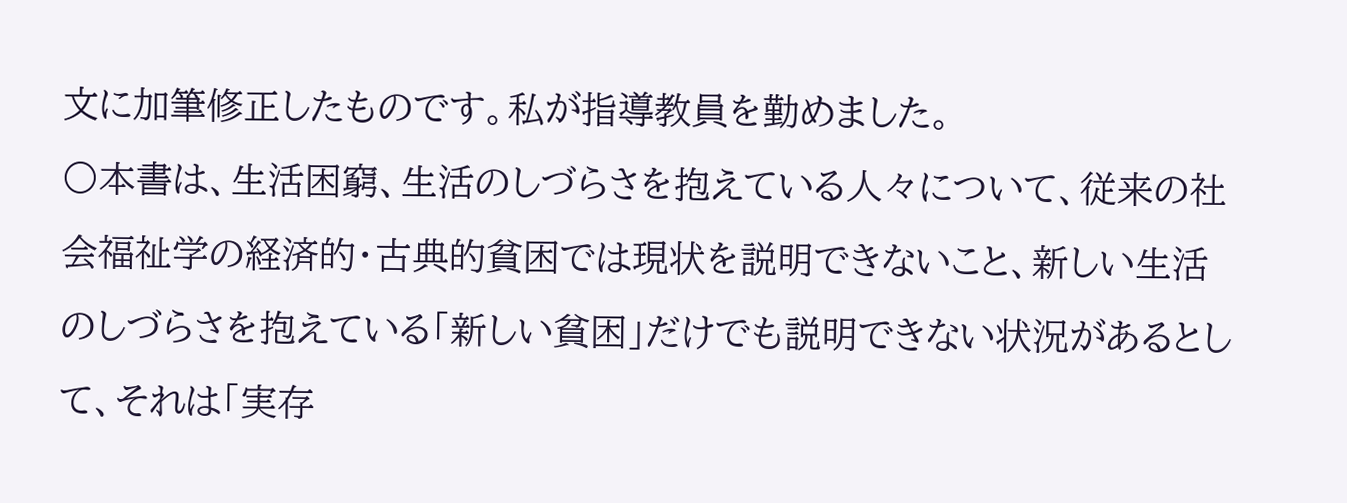文に加筆修正したものです。私が指導教員を勤めました。
〇本書は、生活困窮、生活のしづらさを抱えている人々について、従来の社会福祉学の経済的・古典的貧困では現状を説明できないこと、新しい生活のしづらさを抱えている「新しい貧困」だけでも説明できない状況があるとして、それは「実存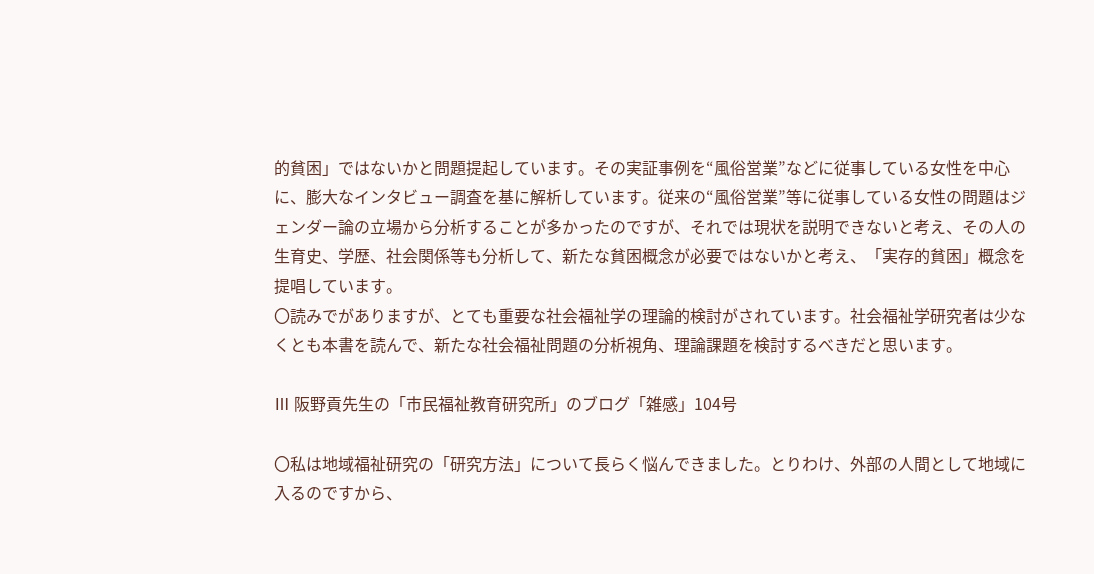的貧困」ではないかと問題提起しています。その実証事例を“風俗営業”などに従事している女性を中心に、膨大なインタビュー調査を基に解析しています。従来の“風俗営業”等に従事している女性の問題はジェンダー論の立場から分析することが多かったのですが、それでは現状を説明できないと考え、その人の生育史、学歴、社会関係等も分析して、新たな貧困概念が必要ではないかと考え、「実存的貧困」概念を提唱しています。
〇読みでがありますが、とても重要な社会福祉学の理論的検討がされています。社会福祉学研究者は少なくとも本書を読んで、新たな社会福祉問題の分析視角、理論課題を検討するべきだと思います。

Ⅲ 阪野貢先生の「市民福祉教育研究所」のブログ「雑感」104号

〇私は地域福祉研究の「研究方法」について長らく悩んできました。とりわけ、外部の人間として地域に入るのですから、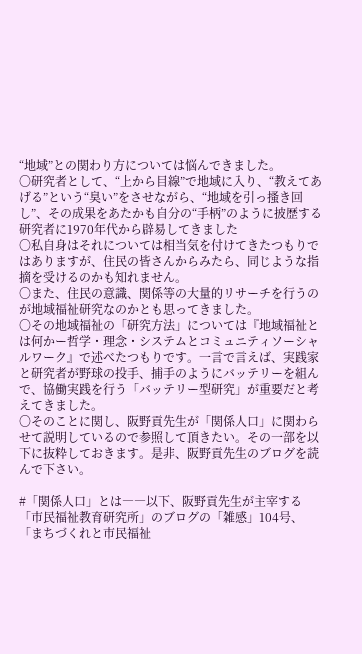“地域”との関わり方については悩んできました。
〇研究者として、“上から目線”で地域に入り、“教えてあげる”という“臭い”をさせながら、“地域を引っ搔き回し”、その成果をあたかも自分の“手柄”のように披歴する研究者に1970年代から辟易してきました
〇私自身はそれについては相当気を付けてきたつもりではありますが、住民の皆さんからみたら、同じような指摘を受けるのかも知れません。
〇また、住民の意識、関係等の大量的リサーチを行うのが地域福祉研究なのかとも思ってきました。
〇その地域福祉の「研究方法」については『地域福祉とは何かー哲学・理念・システムとコミュニティソーシャルワーク』で述べたつもりです。一言で言えば、実践家と研究者が野球の投手、捕手のようにバッテリーを組んで、協働実践を行う「バッテリー型研究」が重要だと考えてきました。
〇そのことに関し、阪野貢先生が「関係人口」に関わらせて説明しているので参照して頂きたい。その一部を以下に抜粋しておきます。是非、阪野貢先生のブログを読んで下さい。

#「関係人口」とは――以下、阪野貢先生が主宰する「市民福祉教育研究所」のブログの「雑感」104号、「まちづくれと市民福祉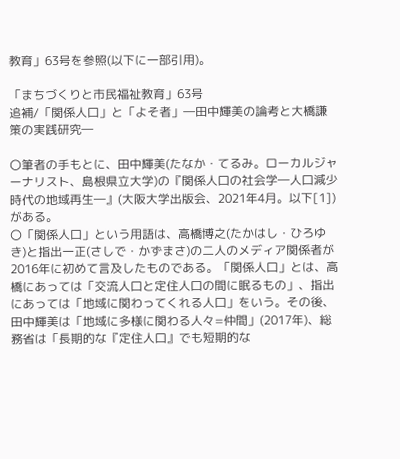教育」63号を参照(以下に一部引用)。

「まちづくりと市民福祉教育」63号
追補/「関係人口」と「よそ者」―田中輝美の論考と大橋謙策の実践研究―

〇筆者の手もとに、田中輝美(たなか・てるみ。ローカルジャーナリスト、島根県立大学)の『関係人口の社会学―人口減少時代の地域再生―』(大阪大学出版会、2021年4月。以下[1])がある。
〇「関係人口」という用語は、高橋博之(たかはし・ひろゆき)と指出一正(さしで・かずまさ)の二人のメディア関係者が2016年に初めて言及したものである。「関係人口」とは、高橋にあっては「交流人口と定住人口の間に眠るもの」、指出にあっては「地域に関わってくれる人口」をいう。その後、田中輝美は「地域に多様に関わる人々=仲間」(2017年)、総務省は「長期的な『定住人口』でも短期的な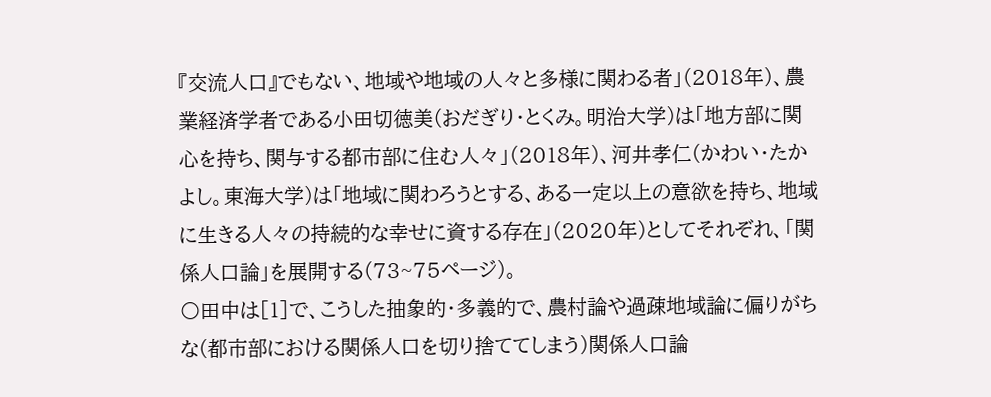『交流人口』でもない、地域や地域の人々と多様に関わる者」(2018年)、農業経済学者である小田切徳美(おだぎり・とくみ。明治大学)は「地方部に関心を持ち、関与する都市部に住む人々」(2018年)、河井孝仁(かわい・たかよし。東海大学)は「地域に関わろうとする、ある一定以上の意欲を持ち、地域に生きる人々の持続的な幸せに資する存在」(2020年)としてそれぞれ、「関係人口論」を展開する(73~75ページ)。
〇田中は[1]で、こうした抽象的・多義的で、農村論や過疎地域論に偏りがちな(都市部における関係人口を切り捨ててしまう)関係人口論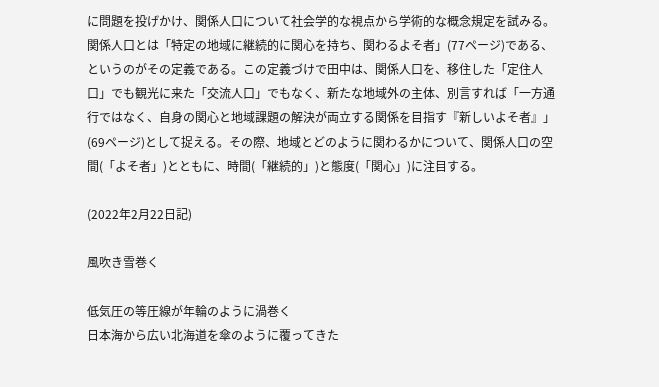に問題を投げかけ、関係人口について社会学的な視点から学術的な概念規定を試みる。関係人口とは「特定の地域に継続的に関心を持ち、関わるよそ者」(77ページ)である、というのがその定義である。この定義づけで田中は、関係人口を、移住した「定住人口」でも観光に来た「交流人口」でもなく、新たな地域外の主体、別言すれば「一方通行ではなく、自身の関心と地域課題の解決が両立する関係を目指す『新しいよそ者』」(69ページ)として捉える。その際、地域とどのように関わるかについて、関係人口の空間(「よそ者」)とともに、時間(「継続的」)と態度(「関心」)に注目する。

(2022年2月22日記)

風吹き雪巻く

低気圧の等圧線が年輪のように渦巻く
日本海から広い北海道を傘のように覆ってきた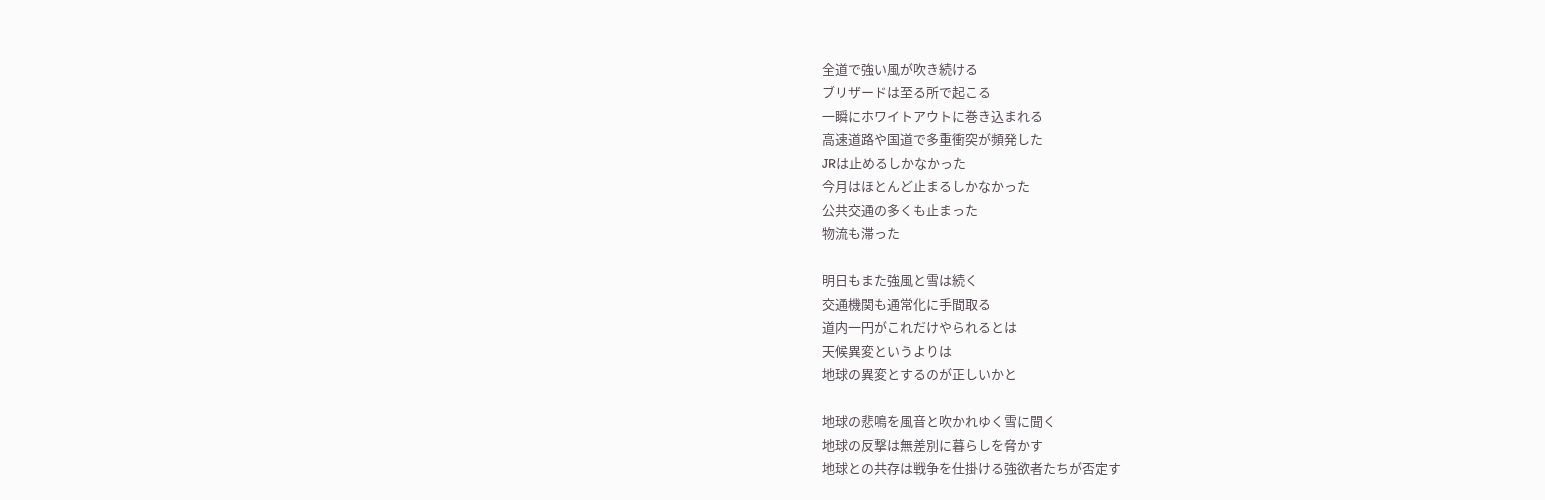全道で強い風が吹き続ける
ブリザードは至る所で起こる
一瞬にホワイトアウトに巻き込まれる
高速道路や国道で多重衝突が頻発した
JRは止めるしかなかった
今月はほとんど止まるしかなかった
公共交通の多くも止まった
物流も滞った

明日もまた強風と雪は続く
交通機関も通常化に手間取る
道内一円がこれだけやられるとは
天候異変というよりは
地球の異変とするのが正しいかと

地球の悲鳴を風音と吹かれゆく雪に聞く
地球の反撃は無差別に暮らしを脅かす
地球との共存は戦争を仕掛ける強欲者たちが否定す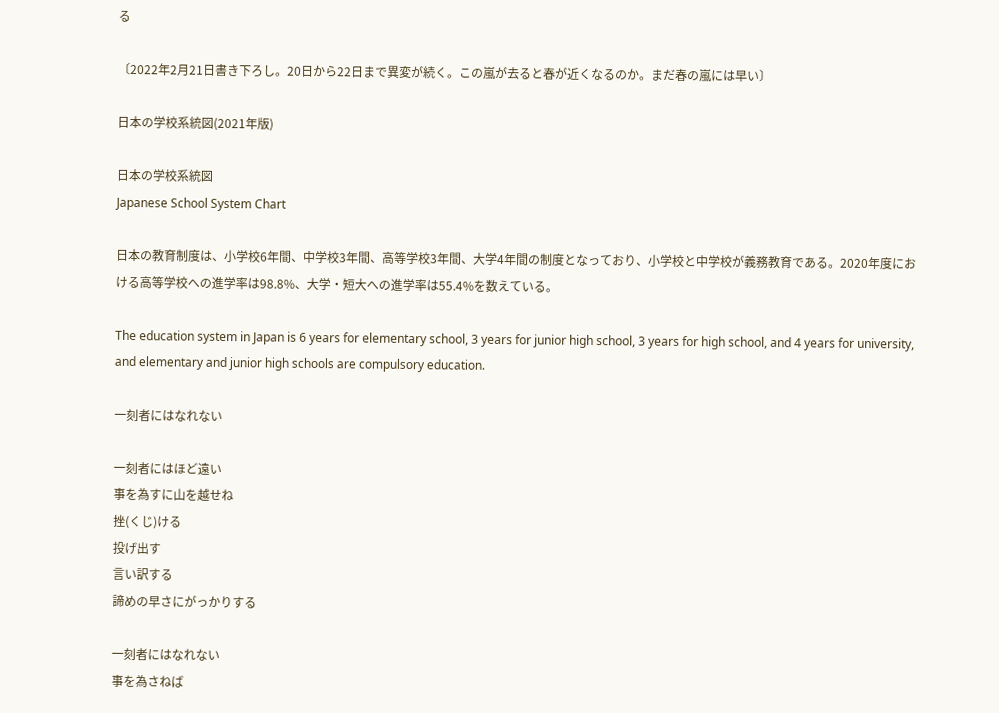る

〔2022年2月21日書き下ろし。20日から22日まで異変が続く。この嵐が去ると春が近くなるのか。まだ春の嵐には早い〕

日本の学校系統図(2021年版)

日本の学校系統図
Japanese School System Chart

日本の教育制度は、小学校6年間、中学校3年間、高等学校3年間、大学4年間の制度となっており、小学校と中学校が義務教育である。2020年度における高等学校への進学率は98.8%、大学・短大への進学率は55.4%を数えている。

The education system in Japan is 6 years for elementary school, 3 years for junior high school, 3 years for high school, and 4 years for university, and elementary and junior high schools are compulsory education.

一刻者にはなれない

一刻者にはほど遠い
事を為すに山を越せね
挫(くじ)ける
投げ出す
言い訳する
諦めの早さにがっかりする

一刻者にはなれない
事を為さねば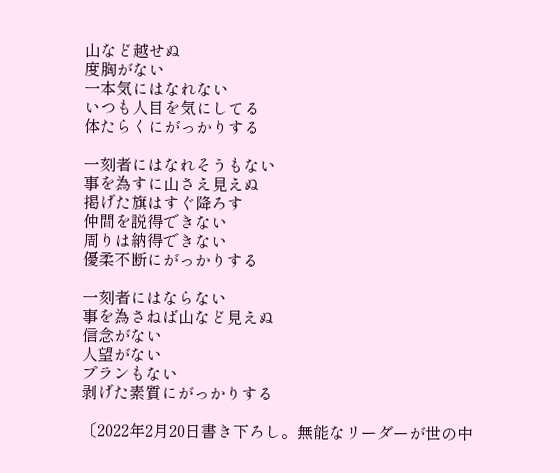山など越せぬ
度胸がない
一本気にはなれない
いつも人目を気にしてる
体たらくにがっかりする

一刻者にはなれそうもない
事を為すに山さえ見えぬ
掲げた旗はすぐ降ろす
仲間を説得できない
周りは納得できない
優柔不断にがっかりする

一刻者にはならない
事を為さねば山など見えぬ
信念がない
人望がない
プランもない
剥げた素質にがっかりする

〔2022年2月20日書き下ろし。無能なリーダーが世の中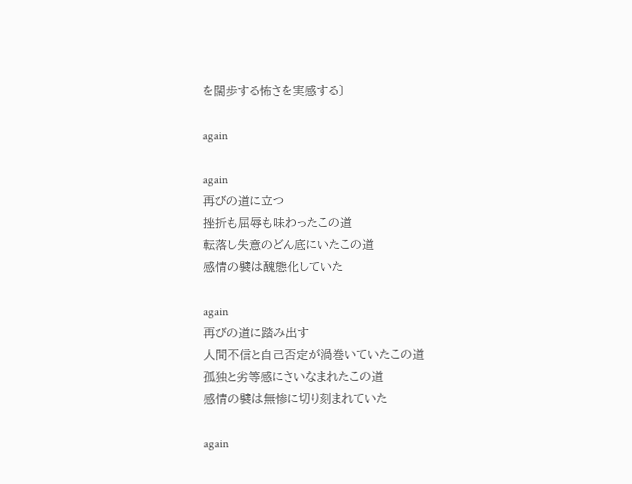を闊歩する怖さを実感する〕

again

again
再びの道に立つ
挫折も屈辱も味わったこの道
転落し失意のどん底にいたこの道
感情の襞は醜態化していた

again
再びの道に踏み出す
人間不信と自己否定が渦巻いていたこの道
孤独と劣等感にさいなまれたこの道
感情の襞は無惨に切り刻まれていた

again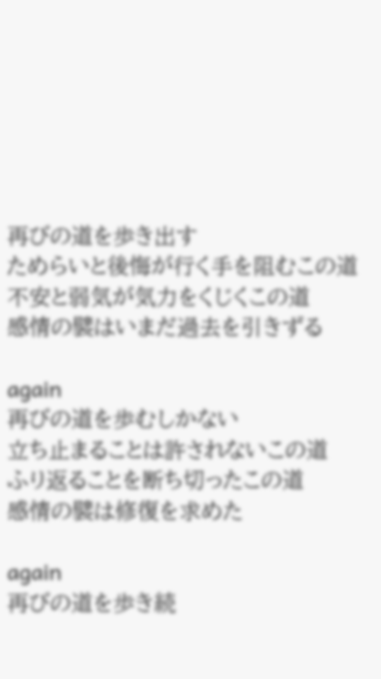再びの道を歩き出す
ためらいと後悔が行く手を阻むこの道
不安と弱気が気力をくじくこの道
感情の襞はいまだ過去を引きずる

again
再びの道を歩むしかない
立ち止まることは許されないこの道
ふり返ることを断ち切ったこの道
感情の襞は修復を求めた

again
再びの道を歩き続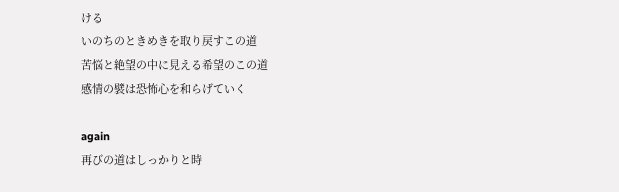ける
いのちのときめきを取り戻すこの道
苦悩と絶望の中に見える希望のこの道
感情の襞は恐怖心を和らげていく

again
再びの道はしっかりと時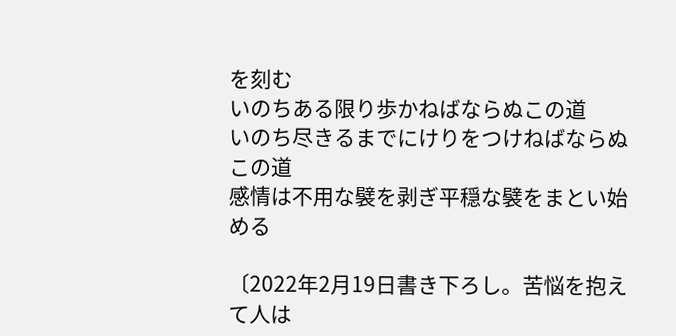を刻む
いのちある限り歩かねばならぬこの道
いのち尽きるまでにけりをつけねばならぬこの道
感情は不用な襞を剥ぎ平穏な襞をまとい始める

〔2022年2月19日書き下ろし。苦悩を抱えて人は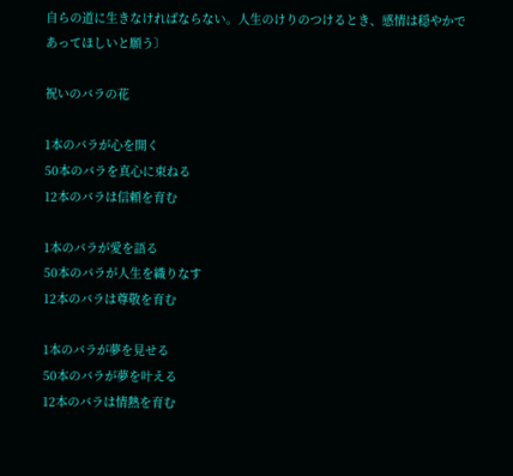自らの道に生きなければならない。人生のけりのつけるとき、感情は穏やかであってほしいと願う〕

祝いのバラの花

1本のバラが心を開く
50本のバラを真心に束ねる
12本のバラは信頼を育む

1本のバラが愛を語る
50本のバラが人生を織りなす
12本のバラは尊敬を育む

1本のバラが夢を見せる
50本のバラが夢を叶える
12本のバラは情熱を育む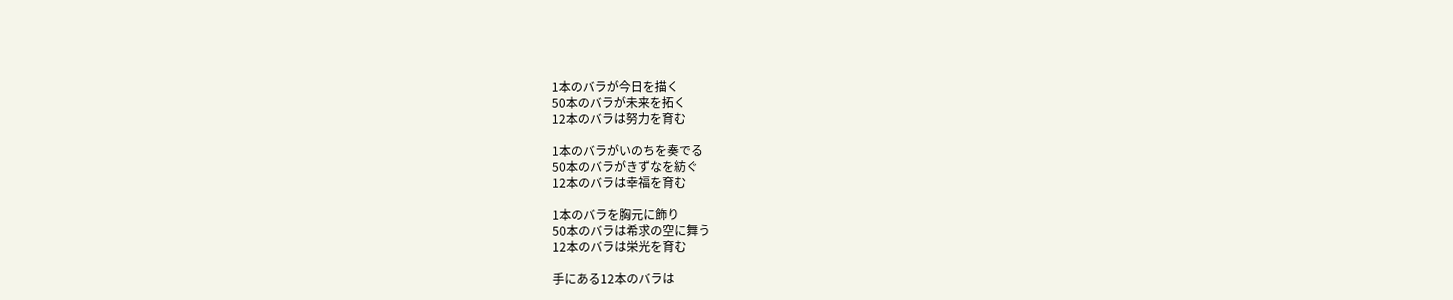1本のバラが今日を描く
50本のバラが未来を拓く
12本のバラは努力を育む

1本のバラがいのちを奏でる
50本のバラがきずなを紡ぐ
12本のバラは幸福を育む

1本のバラを胸元に飾り
50本のバラは希求の空に舞う
12本のバラは栄光を育む

手にある12本のバラは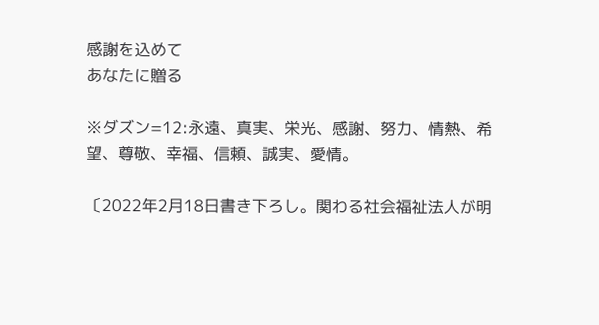感謝を込めて
あなたに贈る

※ダズン=12:永遠、真実、栄光、感謝、努力、情熱、希望、尊敬、幸福、信頼、誠実、愛情。

〔2022年2月18日書き下ろし。関わる社会福祉法人が明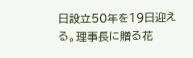日設立50年を19日迎える。理事長に贈る花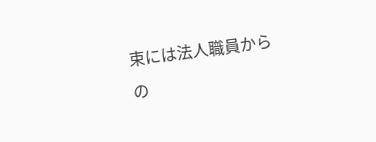束には法人職員からの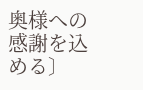奥様への感謝を込める〕